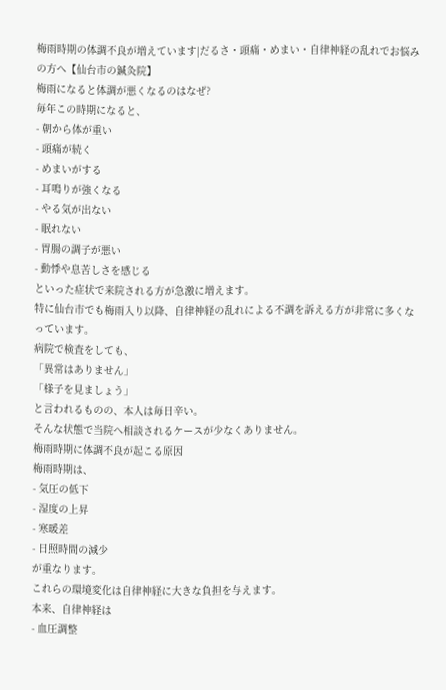梅雨時期の体調不良が増えています|だるさ・頭痛・めまい・自律神経の乱れでお悩みの方へ【仙台市の鍼灸院】
梅雨になると体調が悪くなるのはなぜ?
毎年この時期になると、
- 朝から体が重い
- 頭痛が続く
- めまいがする
- 耳鳴りが強くなる
- やる気が出ない
- 眠れない
- 胃腸の調子が悪い
- 動悸や息苦しさを感じる
といった症状で来院される方が急激に増えます。
特に仙台市でも梅雨入り以降、自律神経の乱れによる不調を訴える方が非常に多くなっています。
病院で検査をしても、
「異常はありません」
「様子を見ましょう」
と言われるものの、本人は毎日辛い。
そんな状態で当院へ相談されるケースが少なくありません。
梅雨時期に体調不良が起こる原因
梅雨時期は、
- 気圧の低下
- 湿度の上昇
- 寒暖差
- 日照時間の減少
が重なります。
これらの環境変化は自律神経に大きな負担を与えます。
本来、自律神経は
- 血圧調整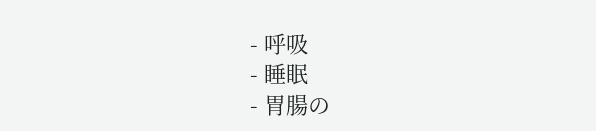- 呼吸
- 睡眠
- 胃腸の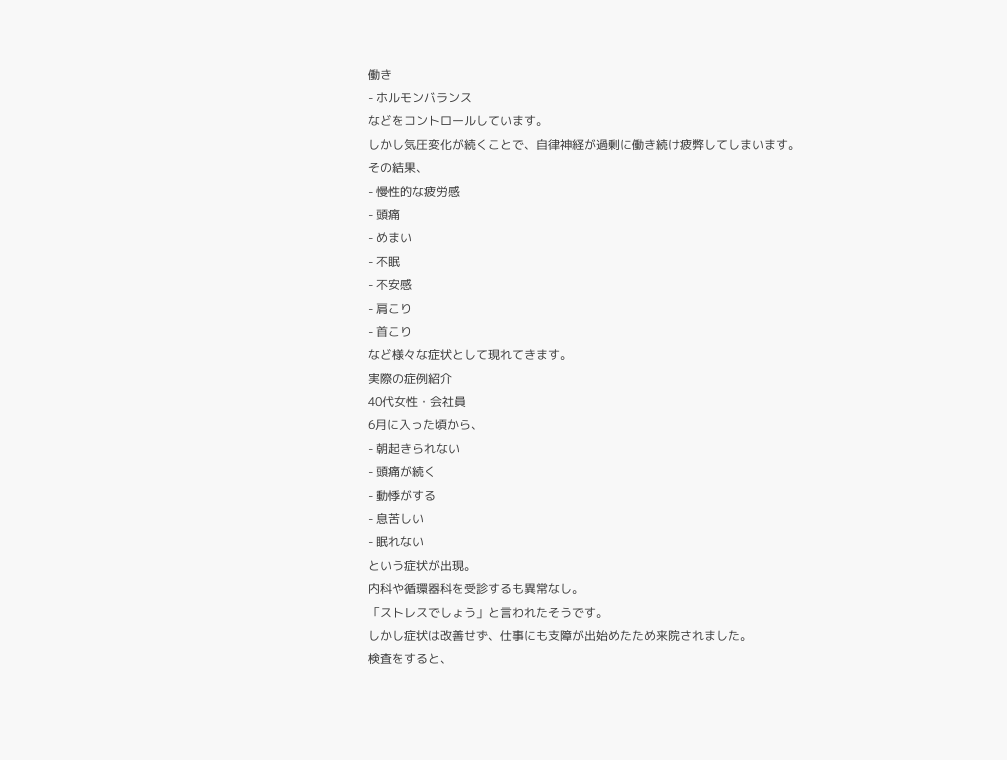働き
- ホルモンバランス
などをコントロールしています。
しかし気圧変化が続くことで、自律神経が過剰に働き続け疲弊してしまいます。
その結果、
- 慢性的な疲労感
- 頭痛
- めまい
- 不眠
- 不安感
- 肩こり
- 首こり
など様々な症状として現れてきます。
実際の症例紹介
40代女性・会社員
6月に入った頃から、
- 朝起きられない
- 頭痛が続く
- 動悸がする
- 息苦しい
- 眠れない
という症状が出現。
内科や循環器科を受診するも異常なし。
「ストレスでしょう」と言われたそうです。
しかし症状は改善せず、仕事にも支障が出始めたため来院されました。
検査をすると、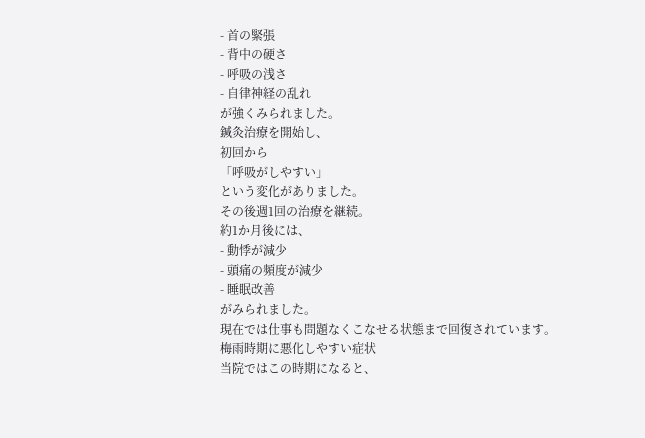- 首の緊張
- 背中の硬さ
- 呼吸の浅さ
- 自律神経の乱れ
が強くみられました。
鍼灸治療を開始し、
初回から
「呼吸がしやすい」
という変化がありました。
その後週1回の治療を継続。
約1か月後には、
- 動悸が減少
- 頭痛の頻度が減少
- 睡眠改善
がみられました。
現在では仕事も問題なくこなせる状態まで回復されています。
梅雨時期に悪化しやすい症状
当院ではこの時期になると、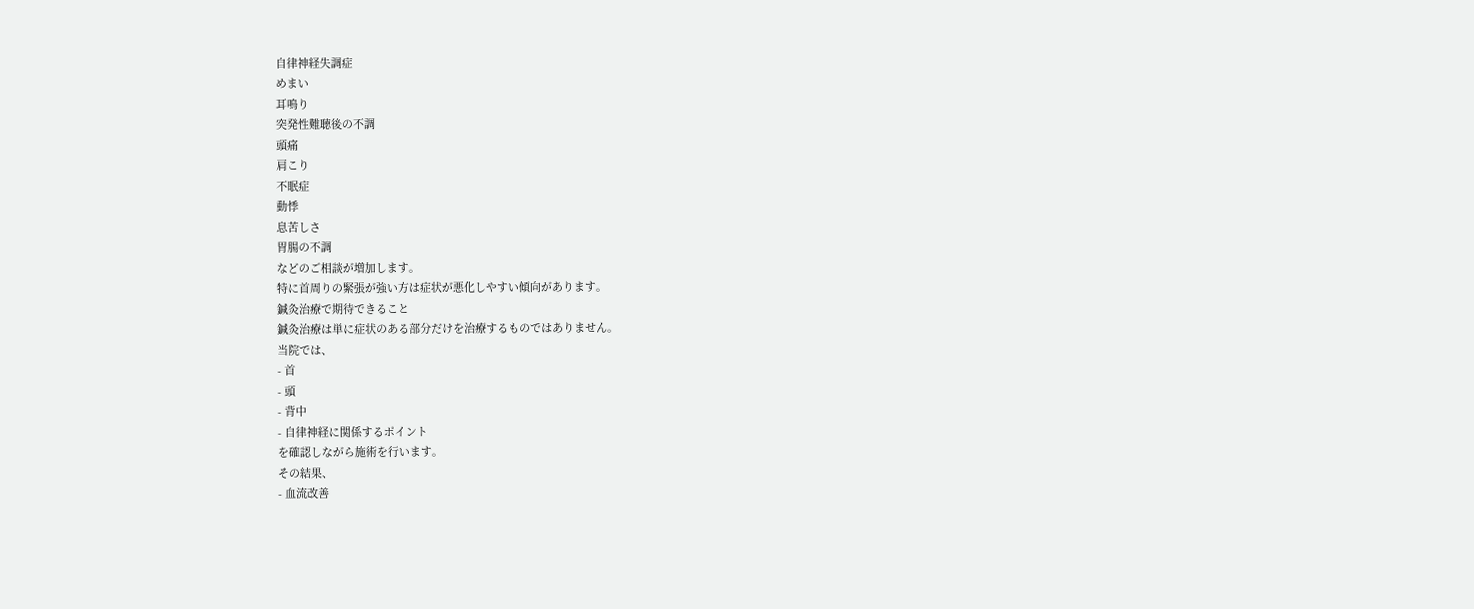自律神経失調症
めまい
耳鳴り
突発性難聴後の不調
頭痛
肩こり
不眠症
動悸
息苦しさ
胃腸の不調
などのご相談が増加します。
特に首周りの緊張が強い方は症状が悪化しやすい傾向があります。
鍼灸治療で期待できること
鍼灸治療は単に症状のある部分だけを治療するものではありません。
当院では、
- 首
- 頭
- 背中
- 自律神経に関係するポイント
を確認しながら施術を行います。
その結果、
- 血流改善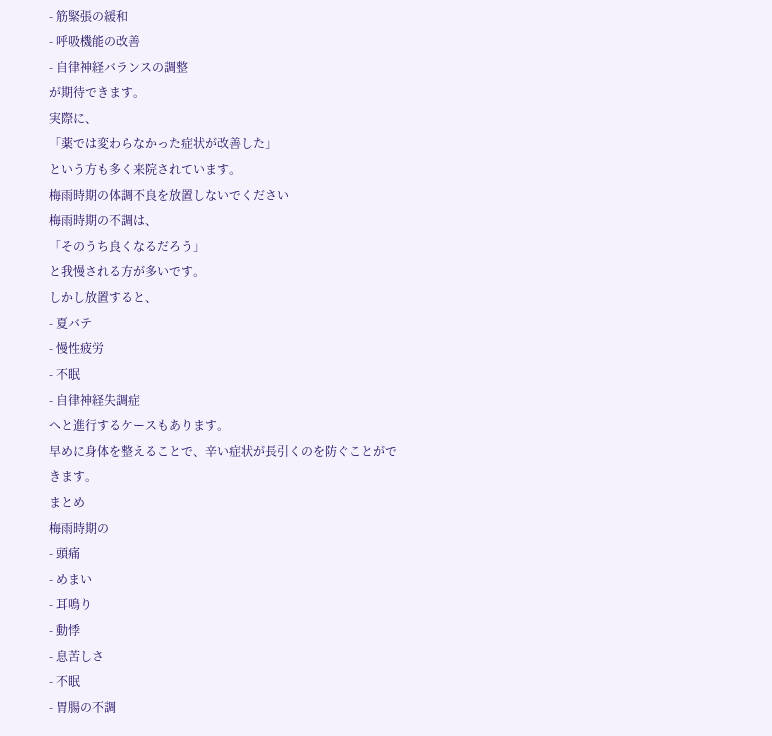- 筋緊張の緩和
- 呼吸機能の改善
- 自律神経バランスの調整
が期待できます。
実際に、
「薬では変わらなかった症状が改善した」
という方も多く来院されています。
梅雨時期の体調不良を放置しないでください
梅雨時期の不調は、
「そのうち良くなるだろう」
と我慢される方が多いです。
しかし放置すると、
- 夏バテ
- 慢性疲労
- 不眠
- 自律神経失調症
へと進行するケースもあります。
早めに身体を整えることで、辛い症状が長引くのを防ぐことができます。
まとめ
梅雨時期の
- 頭痛
- めまい
- 耳鳴り
- 動悸
- 息苦しさ
- 不眠
- 胃腸の不調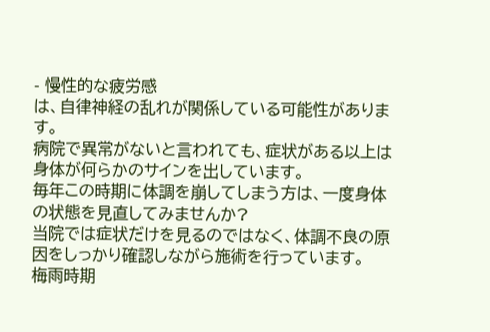- 慢性的な疲労感
は、自律神経の乱れが関係している可能性があります。
病院で異常がないと言われても、症状がある以上は身体が何らかのサインを出しています。
毎年この時期に体調を崩してしまう方は、一度身体の状態を見直してみませんか?
当院では症状だけを見るのではなく、体調不良の原因をしっかり確認しながら施術を行っています。
梅雨時期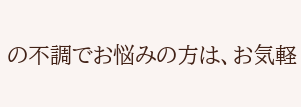の不調でお悩みの方は、お気軽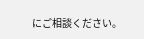にご相談ください。